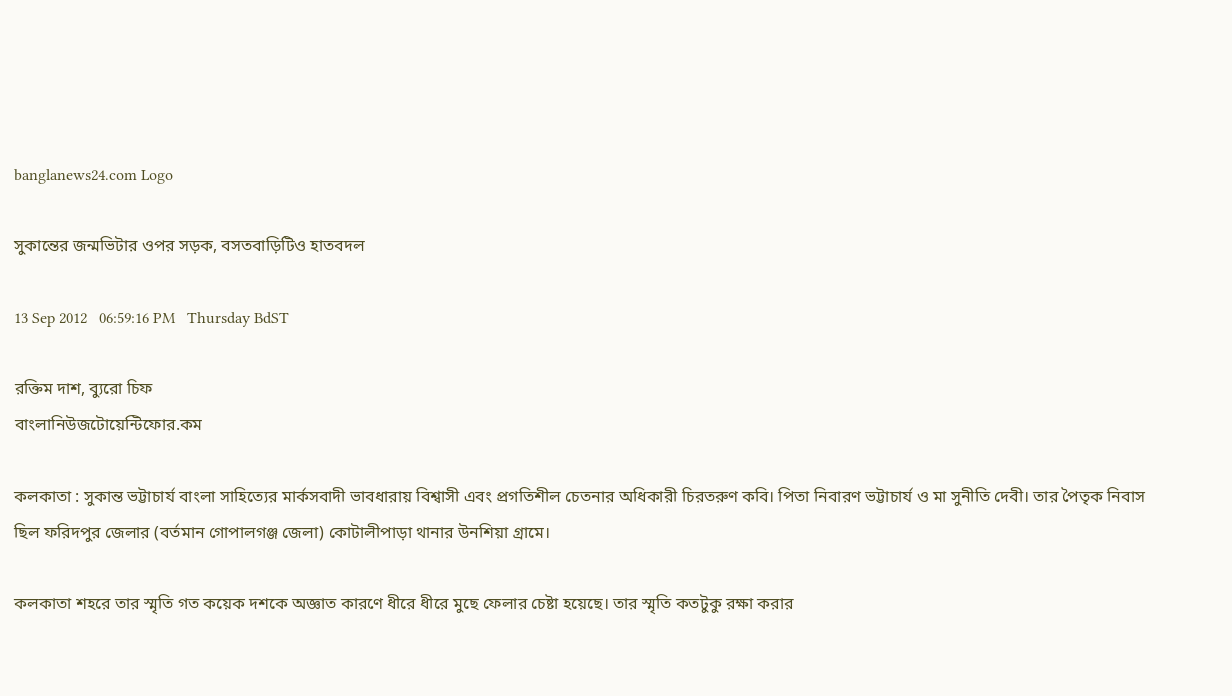banglanews24.com Logo

সুকান্তের জন্মভিটার ওপর সড়ক, বসতবাড়িটিও হাতবদল

13 Sep 2012   06:59:16 PM   Thursday BdST

রক্তিম দাশ, ব্যুরো চিফ
বাংলানিউজটোয়েন্টিফোর.কম

কলকাতা : সুকান্ত ভট্টাচার্য বাংলা সাহিত্যের মার্কসবাদী ভাবধারায় বিশ্বাসী এবং প্রগতিশীল চেতনার অধিকারী চিরতরুণ কবি। পিতা নিবারণ ভট্টাচার্য ও মা সুনীতি দেবী। তার পৈতৃক নিবাস ছিল ফরিদপুর জেলার (বর্তমান গোপালগঞ্জ জেলা) কোটালীপাড়া থানার উনশিয়া গ্রামে।

কলকাতা শহরে তার স্মৃতি গত কয়েক দশকে অজ্ঞাত কারণে ধীরে ধীরে মুছে ফেলার চেষ্টা হয়েছে। তার স্মৃতি কতটুকু রক্ষা করার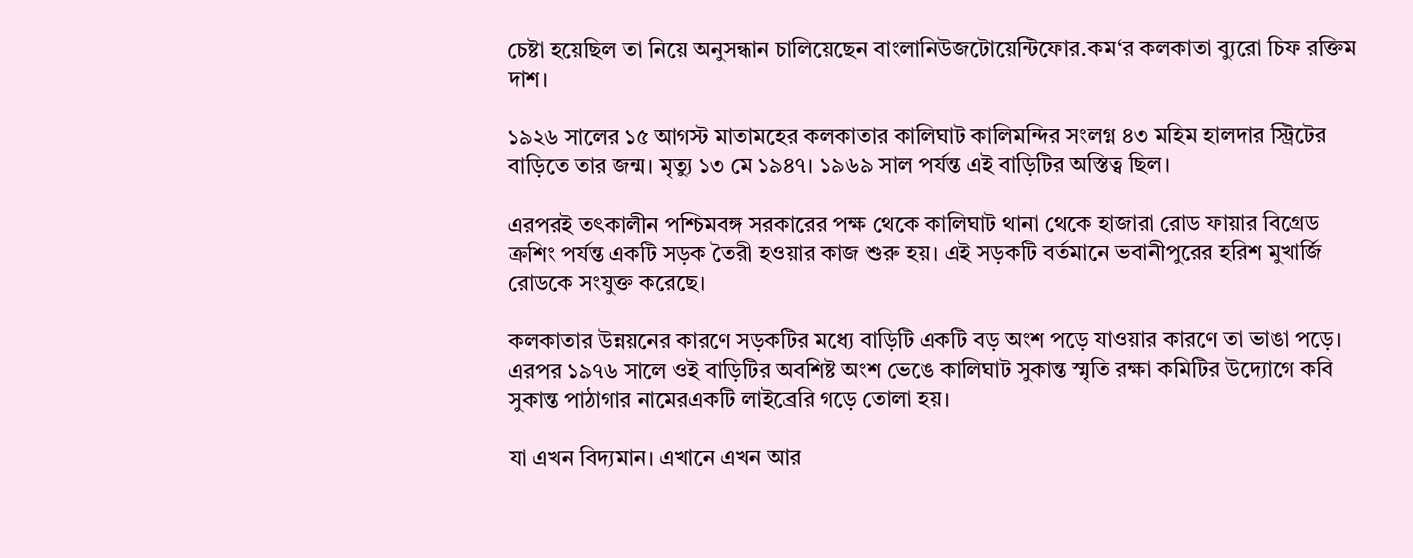চেষ্টা হয়েছিল তা নিয়ে অনুসন্ধান চালিয়েছেন বাংলানিউজটোয়েন্টিফোর.কম‘র কলকাতা ব্যুরো চিফ রক্তিম দাশ।

১৯২৬ সালের ১৫ আগস্ট মাতামহের কলকাতার কালিঘাট কালিমন্দির সংলগ্ন ৪৩ মহিম হালদার স্ট্রিটের বাড়িতে তার জন্ম। মৃত্যু ১৩ মে ১৯৪৭। ১৯৬৯ সাল পর্যন্ত এই বাড়িটির অস্তিত্ব ছিল।

এরপরই তৎকালীন পশ্চিমবঙ্গ সরকারের পক্ষ থেকে কালিঘাট থানা থেকে হাজারা রোড ফায়ার বিগ্রেড ক্রশিং পর্যন্ত একটি সড়ক তৈরী হওয়ার কাজ শুরু হয়। এই সড়কটি বর্তমানে ভবানীপুরের হরিশ মুখার্জি রোডকে সংযুক্ত করেছে।

কলকাতার উন্নয়নের কারণে সড়কটির মধ্যে বাড়িটি একটি বড় অংশ পড়ে যাওয়ার কারণে তা ভাঙা পড়ে। এরপর ১৯৭৬ সালে ওই বাড়িটির অবশিষ্ট অংশ ভেঙে কালিঘাট সুকান্ত স্মৃতি রক্ষা কমিটির উদ্যোগে কবি সুকান্ত পাঠাগার নামেরএকটি লাইব্রেরি গড়ে তোলা হয়।

যা এখন বিদ্যমান। এখানে এখন আর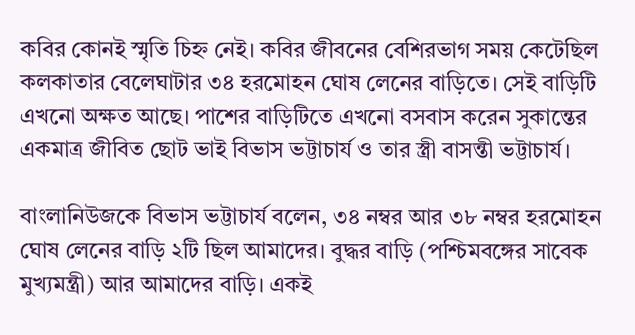কবির কোনই স্মৃতি চিহ্ন নেই। কবির জীবনের বেশিরভাগ সময় কেটেছিল কলকাতার বেলেঘাটার ৩৪ হরমোহন ঘোষ লেনের বাড়িতে। সেই বাড়িটি এখনো অক্ষত আছে। পাশের বাড়িটিতে এখনো বসবাস করেন সুকান্তের একমাত্র জীবিত ছোট ভাই বিভাস ভট্টাচার্য ও তার স্ত্রী বাসন্তী ভট্টাচার্য।

বাংলানিউজকে বিভাস ভট্টাচার্য বলেন, ৩৪ নম্বর আর ৩৮ নম্বর হরমোহন ঘোষ লেনের বাড়ি ২টি ছিল আমাদের। বুদ্ধর বাড়ি (পশ্চিমবঙ্গের সাবেক মুখ্যমন্ত্রী) আর আমাদের বাড়ি। একই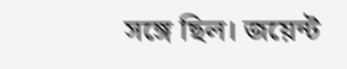সঙ্গে ছিল। জয়েন্ট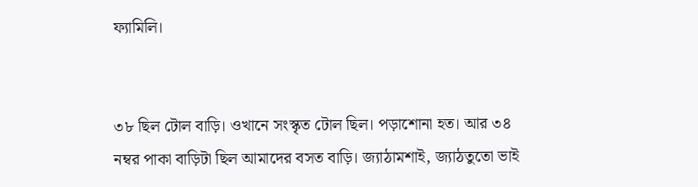ফ্যামিলি।


৩৮ ছিল টোল বাড়ি। ওখানে সংস্কৃত টোল ছিল। পড়াশোনা হত। আর ৩৪ নম্বর পাকা বাড়িটা ছিল আমাদের বসত বাড়ি। জ্যাঠামশাই, জ্যাঠতুতো ভাই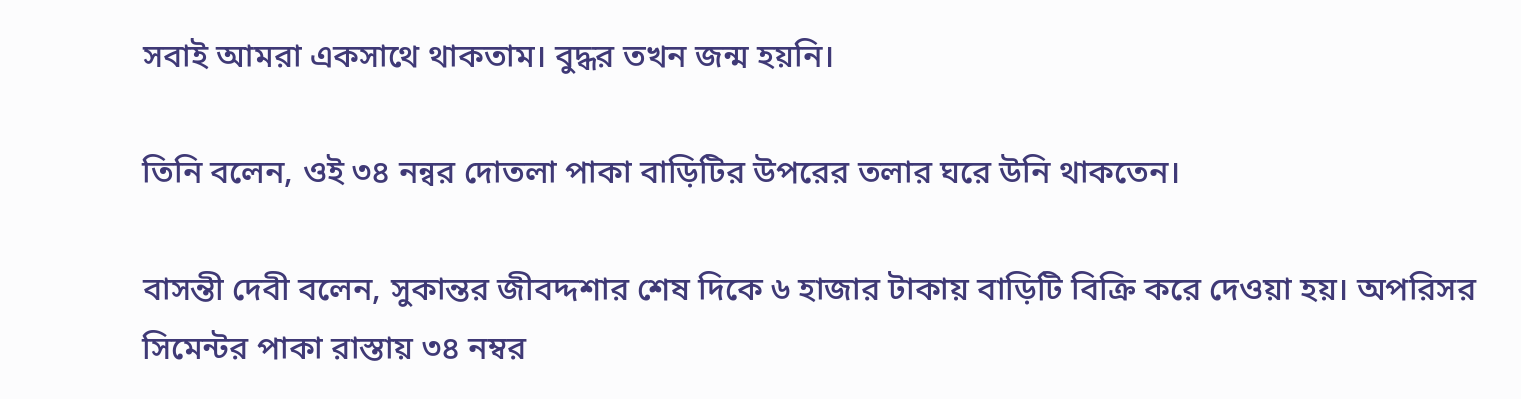সবাই আমরা একসাথে থাকতাম। বুদ্ধর তখন জন্ম হয়নি।

তিনি বলেন, ওই ৩৪ নন্বর দোতলা পাকা বাড়িটির উপরের তলার ঘরে উনি থাকতেন।

বাসন্তী দেবী বলেন, সুকান্তর জীবদ্দশার শেষ দিকে ৬ হাজার টাকায় বাড়িটি বিক্রি করে দেওয়া হয়। অপরিসর সিমেন্টর পাকা রাস্তায় ৩৪ নম্বর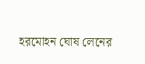হরমোহন ঘোষ লেনের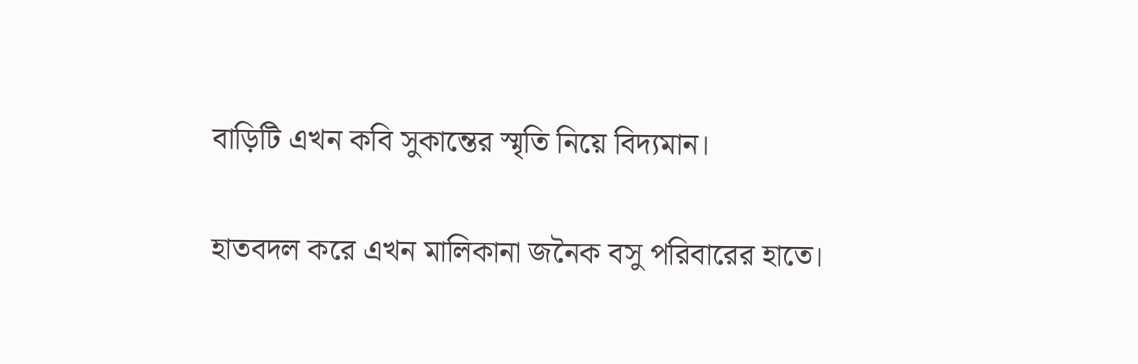বাড়িটি এখন কবি সুকান্তের স্মৃতি নিয়ে বিদ্যমান।

হাতবদল করে এখন মালিকানা জনৈক বসু পরিবারের হাতে।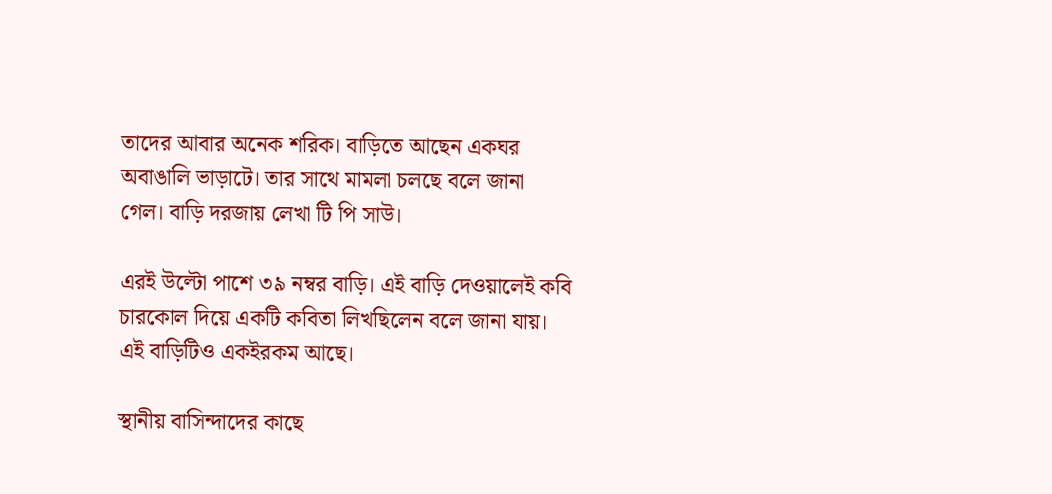তাদের আবার অনেক শরিক। বাড়িতে আছেন একঘর অবাঙালি ভাড়াটে। তার সাথে মামলা চলছে বলে জানা গেল। বাড়ি দরজায় লেখা টি পি সাউ।

এরই উল্টো পাশে ৩৯ নম্বর বাড়ি। এই বাড়ি দেওয়ালেই কবি চারকোল দিয়ে একটি কবিতা লিখছিলেন বলে জানা যায়। এই বাড়িটিও একইরকম আছে।

স্থানীয় বাসিন্দাদের কাছে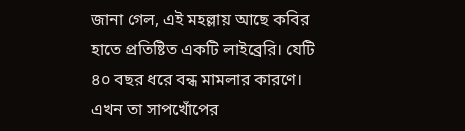জানা গেল, এই মহল্লায় আছে কবির হাতে প্রতিষ্টিত একটি লাইব্রেরি। যেটি ৪০ বছর ধরে বন্ধ মামলার কারণে। এখন তা সাপখোঁপের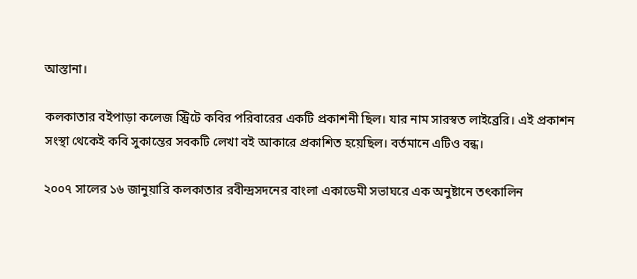আস্তানা।

কলকাতার বইপাড়া কলেজ স্ট্রিটে কবির পরিবারের একটি প্রকাশনী ছিল। যার নাম সারস্বত লাইব্রেরি। এই প্রকাশন সংস্থা থেকেই কবি সুকান্তের সবকটি লেখা বই আকারে প্রকাশিত হয়েছিল। বর্তমানে এটিও বন্ধ।

২০০৭ সালের ১৬ জানুয়ারি কলকাতার রবীন্দ্রসদনের বাংলা একাডেমী সভাঘরে এক অনুষ্টানে তৎকালিন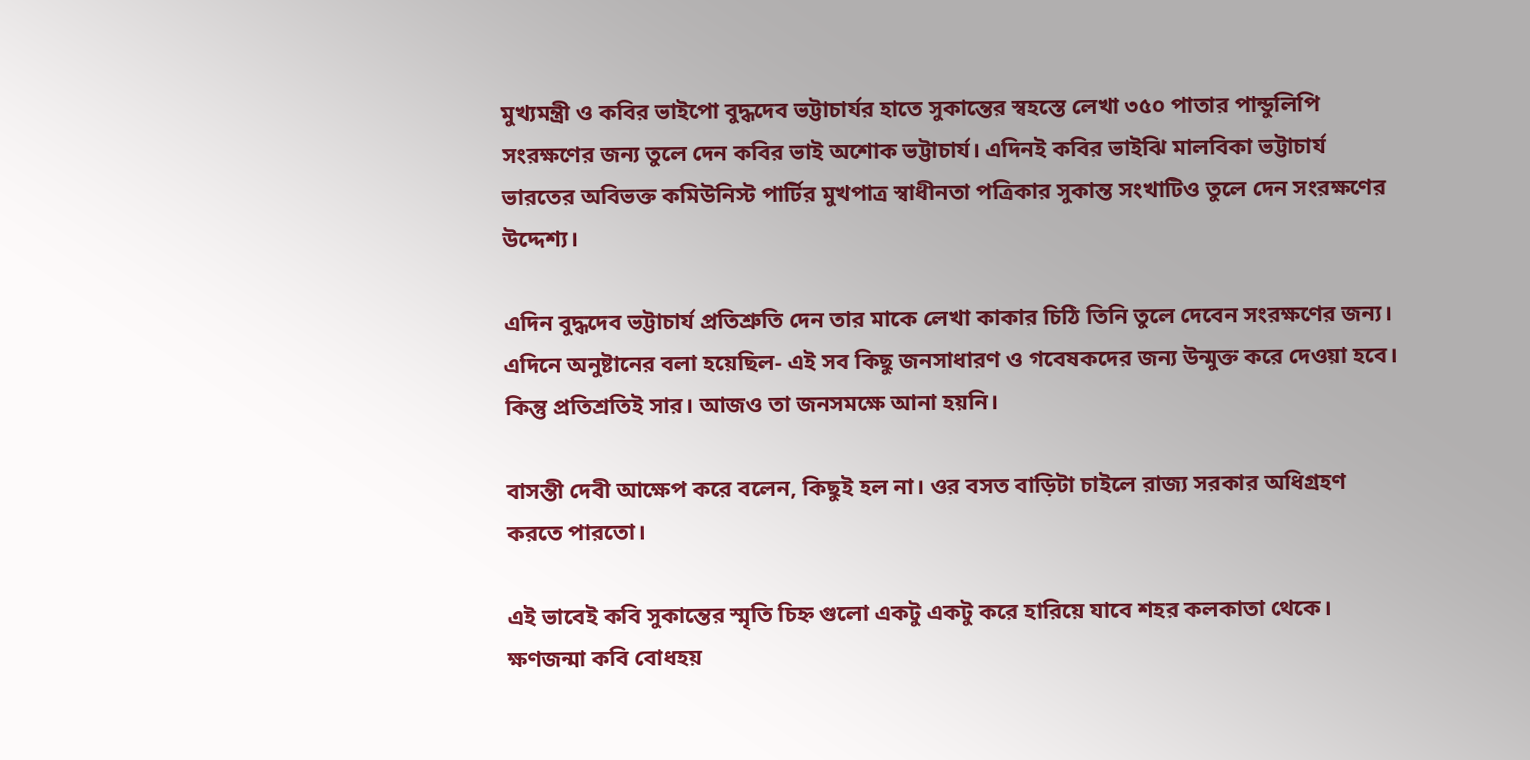মুখ্যমন্ত্রী ও কবির ভাইপো বুদ্ধদেব ভট্টাচার্যর হাতে সুকান্তের স্বহস্তে লেখা ৩৫০ পাতার পান্ডুলিপি সংরক্ষণের জন্য তুলে দেন কবির ভাই অশোক ভট্টাচার্য। এদিনই কবির ভাইঝি মালবিকা ভট্টাচার্য ভারতের অবিভক্ত কমিউনিস্ট পার্টির মুখপাত্র স্বাধীনতা পত্রিকার সুকান্ত সংখাটিও তুলে দেন সংরক্ষণের উদ্দেশ্য।

এদিন বুদ্ধদেব ভট্টাচার্য প্রতিশ্রুতি দেন তার মাকে লেখা কাকার চিঠি তিনি তুলে দেবেন সংরক্ষণের জন্য। এদিনে অনুষ্টানের বলা হয়েছিল- এই সব কিছু জনসাধারণ ও গবেষকদের জন্য উন্মুক্ত করে দেওয়া হবে। কিন্তু প্রতিশ্রতিই সার। আজও তা জনসমক্ষে আনা হয়নি।

বাসন্তী দেবী আক্ষেপ করে বলেন, কিছুই হল না। ওর বসত বাড়িটা চাইলে রাজ্য সরকার অধিগ্রহণ করতে পারতো।

এই ভাবেই কবি সুকান্তের স্মৃতি চিহ্ন গুলো একটু একটু করে হারিয়ে যাবে শহর কলকাতা থেকে। ক্ষণজন্মা কবি বোধহয়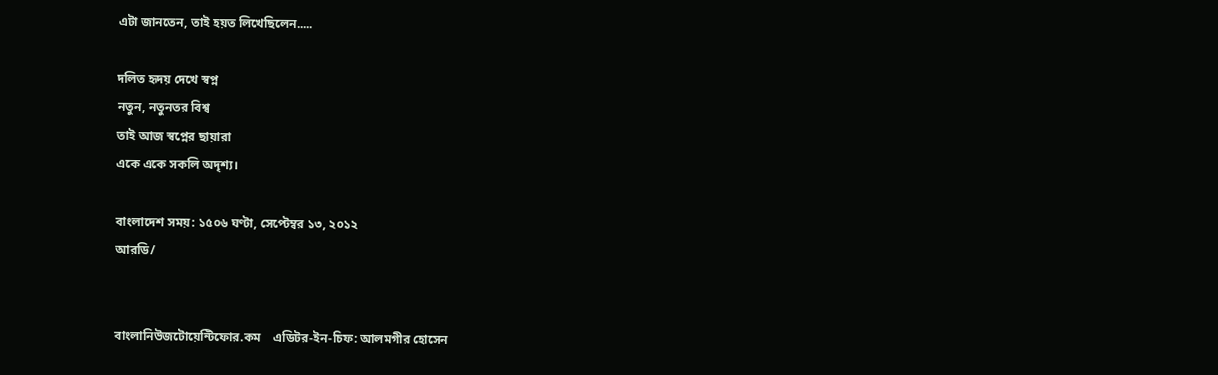এটা জানতেন, তাই হয়ত লিখেছিলেন.....

দলিত হৃদয় দেখে স্বপ্ন
নতুন, নতুনতর বিশ্ব
তাই আজ স্বপ্নের ছায়ারা
একে একে সকলি অদৃশ্য।

বাংলাদেশ সময়: ১৫০৬ ঘণ্টা, সেপ্টেম্বর ১৩, ২০১২
আরডি/


বাংলানিউজটোয়েন্টিফোর.কম    এডিটর-ইন-চিফ: আলমগীর হোসেন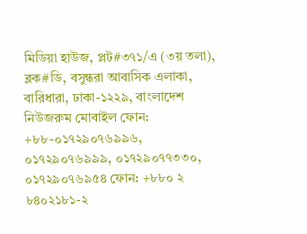মিডিয়া হাউজ, প্লট#৩৭১/এ (৩য় তলা), ব্লক#ডি, বসুন্ধরা আবাসিক এলাকা, বারিধারা, ঢাকা-১২২৯, বাংলাদেশ
নিউজরুম মোবাইল ফোন: +৮৮-০১৭২৯০৭৬৯৯৬, ০১৭২৯০৭৬৯৯৯, ০১৭২৯০৭৭৩৩০, ০১৭২৯০৭৬৯৫৪ ফোন: +৮৮০ ২ ৮৪০২১৮১-২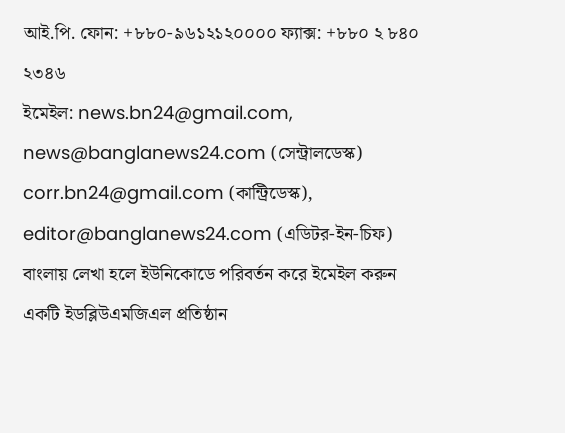আই.পি. ফোন: +৮৮০-৯৬১২১২০০০০ ফ্যাক্স: +৮৮০ ২ ৮৪০ ২৩৪৬
ইমেইল: news.bn24@gmail.com, news@banglanews24.com (সেন্ট্রালডেস্ক) corr.bn24@gmail.com (কান্ট্রিডেস্ক), editor@banglanews24.com (এডিটর-ইন-চিফ)
বাংলায় লেখা হলে ইউনিকোডে পরিবর্তন করে ইমেইল করুন       একটি ইডব্লিউএমজিএল প্রতিষ্ঠান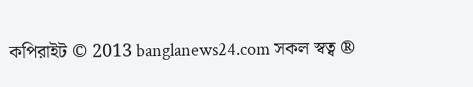কপিরাইট © 2013 banglanews24.com সকল স্বত্ব ®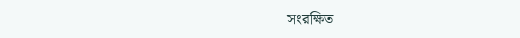সংরক্ষিত